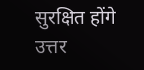सुरक्षित होंगे उत्तर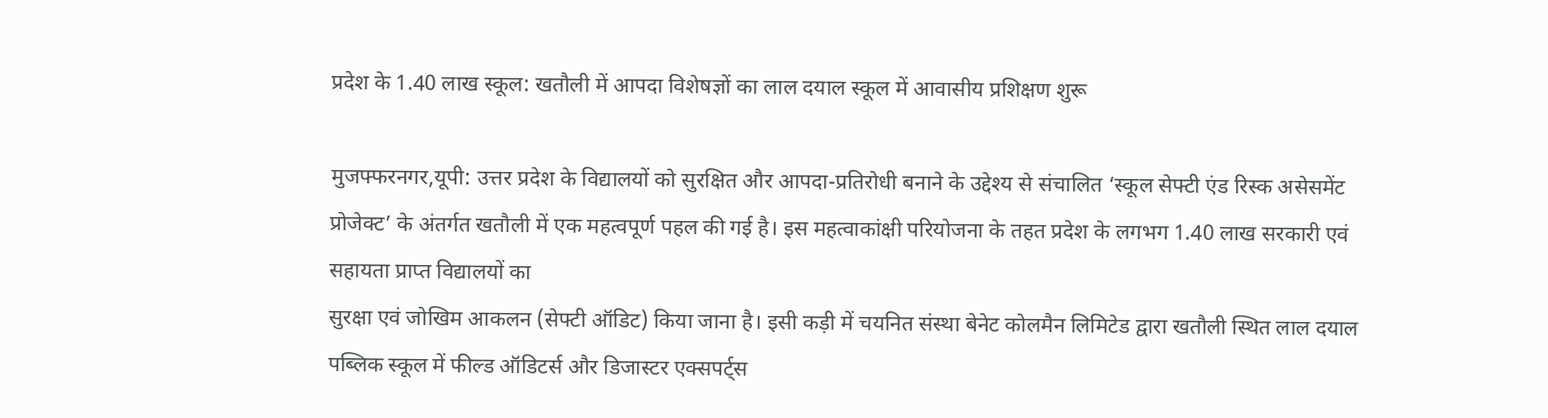प्रदेश के 1.40 लाख स्कूल: खतौली में आपदा विशेषज्ञों का लाल दयाल स्कूल में आवासीय प्रशिक्षण शुरू

मुजफ्फरनगर,यूपी: उत्तर प्रदेश के विद्यालयों को सुरक्षित और आपदा-प्रतिरोधी बनाने के उद्देश्य से संचालित ‘स्कूल सेफ्टी एंड रिस्क असेसमेंट प्रोजेक्ट’ के अंतर्गत खतौली में एक महत्वपूर्ण पहल की गई है। इस महत्वाकांक्षी परियोजना के तहत प्रदेश के लगभग 1.40 लाख सरकारी एवं सहायता प्राप्त विद्यालयों का
सुरक्षा एवं जोखिम आकलन (सेफ्टी ऑडिट) किया जाना है। इसी कड़ी में चयनित संस्था बेनेट कोलमैन लिमिटेड द्वारा खतौली स्थित लाल दयाल पब्लिक स्कूल में फील्ड ऑडिटर्स और डिजास्टर एक्सपर्ट्स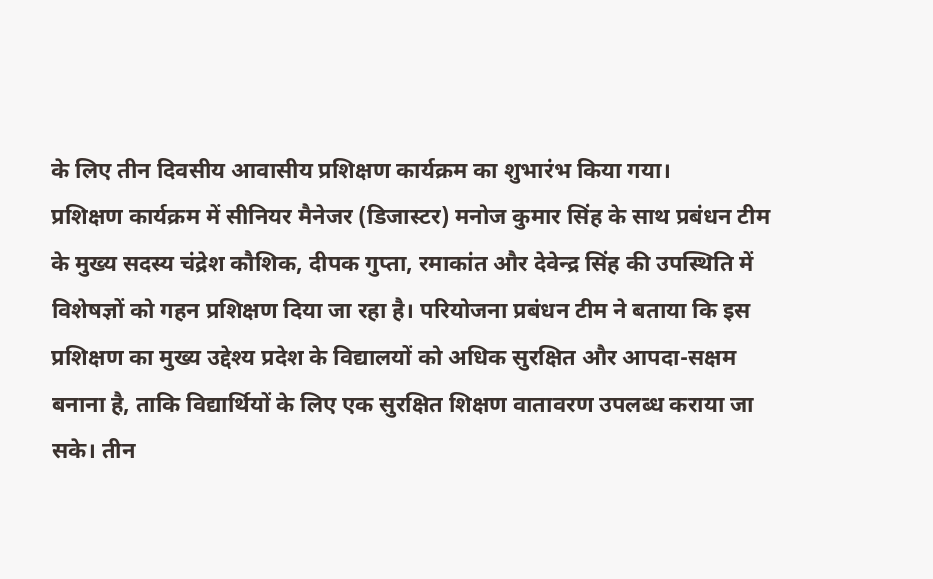के लिए तीन दिवसीय आवासीय प्रशिक्षण कार्यक्रम का शुभारंभ किया गया।
प्रशिक्षण कार्यक्रम में सीनियर मैनेजर (डिजास्टर) मनोज कुमार सिंह के साथ प्रबंधन टीम के मुख्य सदस्य चंद्रेश कौशिक, दीपक गुप्ता, रमाकांत और देवेन्द्र सिंह की उपस्थिति में विशेषज्ञों को गहन प्रशिक्षण दिया जा रहा है। परियोजना प्रबंधन टीम ने बताया कि इस प्रशिक्षण का मुख्य उद्देश्य प्रदेश के विद्यालयों को अधिक सुरक्षित और आपदा-सक्षम बनाना है, ताकि विद्यार्थियों के लिए एक सुरक्षित शिक्षण वातावरण उपलब्ध कराया जा सके। तीन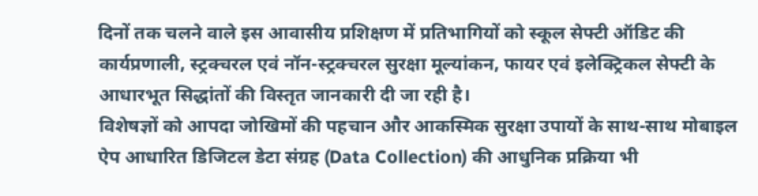दिनों तक चलने वाले इस आवासीय प्रशिक्षण में प्रतिभागियों को स्कूल सेफ्टी ऑडिट की कार्यप्रणाली, स्ट्रक्चरल एवं नॉन-स्ट्रक्चरल सुरक्षा मूल्यांकन, फायर एवं इलेक्ट्रिकल सेफ्टी के आधारभूत सिद्धांतों की विस्तृत जानकारी दी जा रही है।
विशेषज्ञों को आपदा जोखिमों की पहचान और आकस्मिक सुरक्षा उपायों के साथ-साथ मोबाइल ऐप आधारित डिजिटल डेटा संग्रह (Data Collection) की आधुनिक प्रक्रिया भी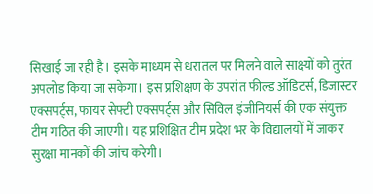सिखाई जा रही है। इसके माध्यम से धरातल पर मिलने वाले साक्ष्यों को तुरंत अपलोड किया जा सकेगा। इस प्रशिक्षण के उपरांत फील्ड ऑडिटर्स, डिजास्टर एक्सपर्ट्स, फायर सेफ्टी एक्सपर्ट्स और सिविल इंजीनियर्स की एक संयुक्त टीम गठित की जाएगी। यह प्रशिक्षित टीम प्रदेश भर के विद्यालयों में जाकर सुरक्षा मानकों की जांच करेगी।